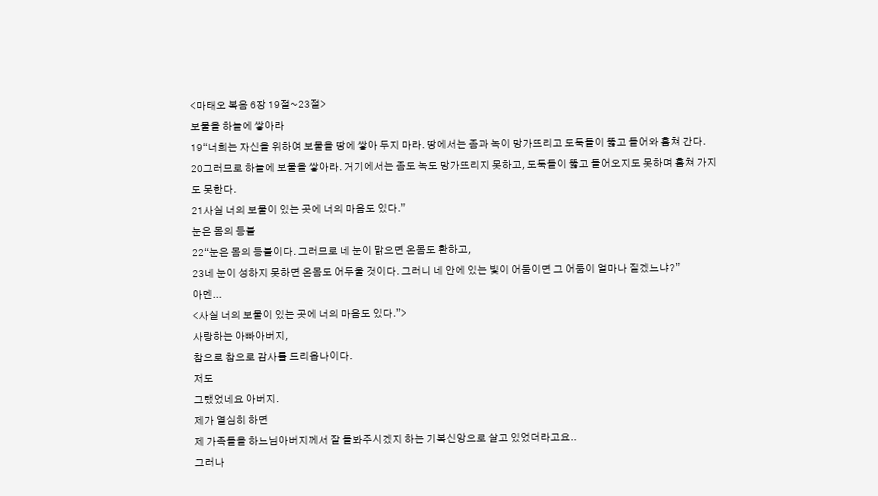<마태오 복음 6장 19절~23절>
보물을 하늘에 쌓아라
19“너희는 자신을 위하여 보물을 땅에 쌓아 두지 마라. 땅에서는 좀과 녹이 망가뜨리고 도둑들이 뚫고 들어와 훔쳐 간다.
20그러므로 하늘에 보물을 쌓아라. 거기에서는 좀도 녹도 망가뜨리지 못하고, 도둑들이 뚫고 들어오지도 못하며 훔쳐 가지도 못한다.
21사실 너의 보물이 있는 곳에 너의 마음도 있다.”
눈은 몸의 등불
22“눈은 몸의 등불이다. 그러므로 네 눈이 맑으면 온몸도 환하고,
23네 눈이 성하지 못하면 온몸도 어두울 것이다. 그러니 네 안에 있는 빛이 어둠이면 그 어둠이 얼마나 짙겠느냐?”
아멘...
<사실 너의 보물이 있는 곳에 너의 마음도 있다.”>
사랑하는 아빠아버지,
참으로 참으로 감사를 드리옵나이다.
저도
그랬었네요 아버지.
제가 열심히 하면
제 가족들을 하느님아버지께서 잘 돌봐주시겠지 하는 기복신앙으로 살고 있었더라고요..
그러나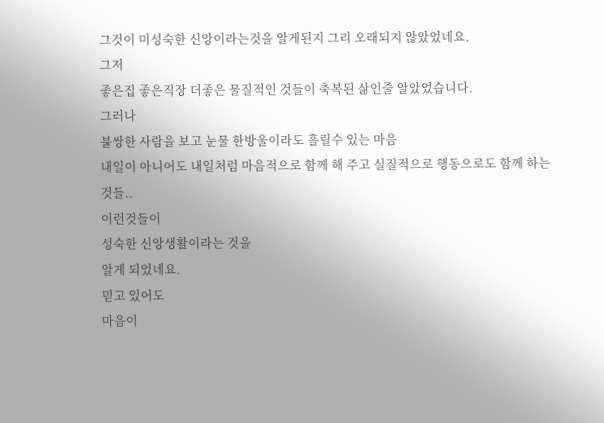그것이 미성숙한 신앙이라는것을 알게된지 그리 오래되지 않았었네요.
그저
좋은집 좋은직장 더좋은 물질적인 것들이 축복된 삶인줄 알았었습니다.
그러나
불쌍한 사람을 보고 눈물 한방울이라도 흘릴수 있는 마음
내일이 아니어도 내일처럼 마음적으로 함께 해 주고 실질적으로 행동으로도 함께 하는것들..
이런것들이
성숙한 신앙생활이라는 것을
알게 되었네요.
믿고 있어도
마음이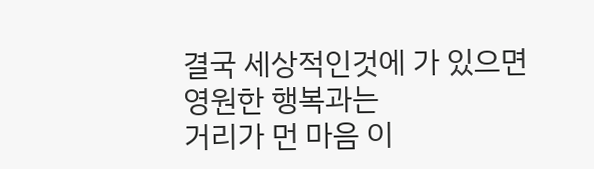결국 세상적인것에 가 있으면
영원한 행복과는
거리가 먼 마음 이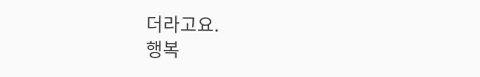더라고요.
행복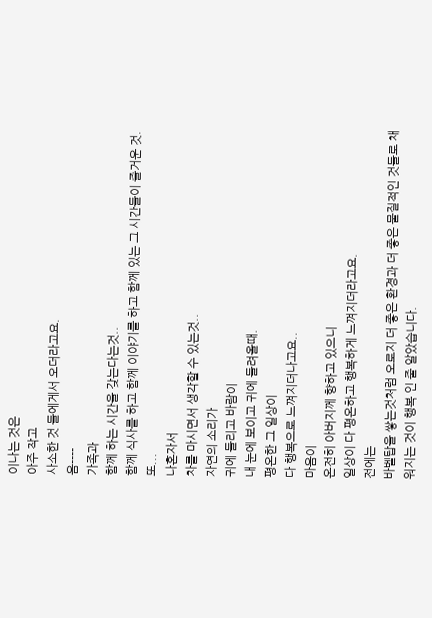이나는 것은
아주 작고
사소한 것 들에게서 오더라고요.
음----
가족과
함께 하는 시간을 갖는다는것..
함께 식사를 하고 함께 이야기를 하고 함께 있는 그 시간들이 즐거운 것.
또...
나혼자서
차를 마시면서 생각할 수 있는것..
자연의 소리가
귀에 들리고 바람이
내 눈에 보이고 귀에 들려올때.
평온한 그 일상이
다 행복으로 느껴지더나고요..
마음이
온전히 아버지께 향하고 있으니
일상이 다 평온하고 행복하게 느껴지더라고요.
전에는
바벨탑을 쌓는것처럼 오로지 더 좋은 환경과 더 좋은 물질적인 것들로 채워지는 것이 행복 인 줄 알았습니다.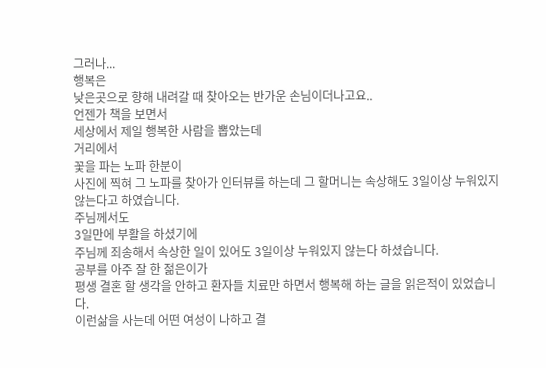그러나...
행복은
낮은곳으로 향해 내려갈 때 찾아오는 반가운 손님이더나고요..
언젠가 책을 보면서
세상에서 제일 행복한 사람을 뽑았는데
거리에서
꽃을 파는 노파 한분이
사진에 찍혀 그 노파를 찾아가 인터뷰를 하는데 그 할머니는 속상해도 3일이상 누워있지 않는다고 하였습니다.
주님께서도
3일만에 부활을 하셨기에
주님께 죄송해서 속상한 일이 있어도 3일이상 누워있지 않는다 하셨습니다.
공부를 아주 잘 한 젊은이가
평생 결혼 할 생각을 안하고 환자들 치료만 하면서 행복해 하는 글을 읽은적이 있었습니다.
이런삶을 사는데 어떤 여성이 나하고 결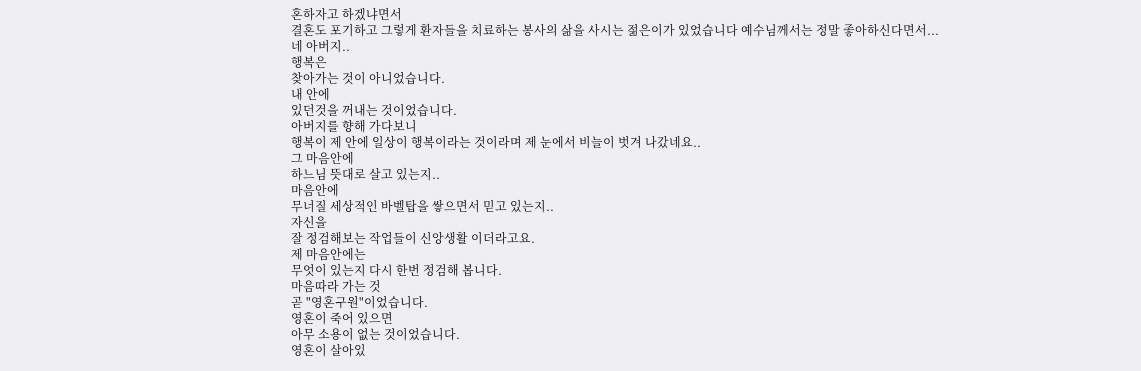혼하자고 하겠냐면서
결혼도 포기하고 그렇게 환자들을 치료하는 봉사의 삶을 사시는 젊은이가 있었습니다 예수님께서는 정말 좋아하신다면서...
네 아버지..
행복은
찾아가는 것이 아니었습니다.
내 안에
있던것을 꺼내는 것이었습니다.
아버지를 향해 가다보니
행복이 제 안에 일상이 행복이라는 것이라며 제 눈에서 비늘이 벗겨 나갔네요..
그 마음안에
하느님 뜻대로 살고 있는지..
마음안에
무너질 세상적인 바벨탑을 쌓으면서 믿고 있는지..
자신을
잘 정검해보는 작업들이 신앙생활 이더라고요.
제 마음안에는
무엇이 있는지 다시 한번 정검해 봅니다.
마음따라 가는 것
곧 "영혼구원"이었습니다.
영혼이 죽어 있으면
아무 소용이 없는 것이었습니다.
영혼이 살아있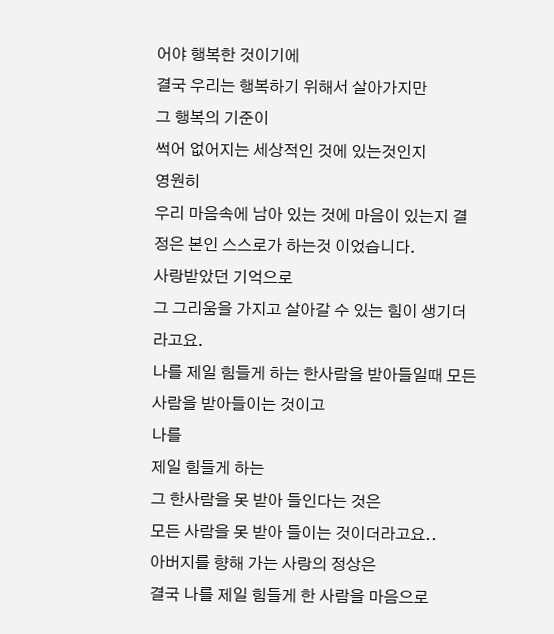어야 행복한 것이기에
결국 우리는 행복하기 위해서 살아가지만
그 행복의 기준이
썩어 없어지는 세상적인 것에 있는것인지
영원히
우리 마음속에 남아 있는 것에 마음이 있는지 결정은 본인 스스로가 하는것 이었습니다.
사랑받았던 기억으로
그 그리움을 가지고 살아갈 수 있는 힘이 생기더라고요.
나를 제일 힘들게 하는 한사람을 받아들일때 모든 사람을 받아들이는 것이고
나를
제일 힘들게 하는
그 한사람을 못 받아 들인다는 것은
모든 사람을 못 받아 들이는 것이더라고요..
아버지를 향해 가는 사랑의 정상은
결국 나를 제일 힘들게 한 사람을 마음으로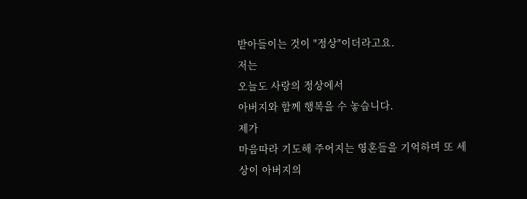받아들이는 것이 "정상"이더라고요.
저는
오늘도 사랑의 정상에서
아버지와 함께 행복을 수 놓습니다.
제가
마음따라 기도해 주어지는 영혼들을 기억하며 또 세상이 아버지의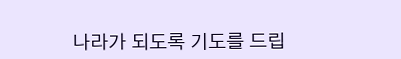나라가 되도록 기도를 드립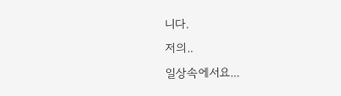니다.
저의..
일상속에서요...